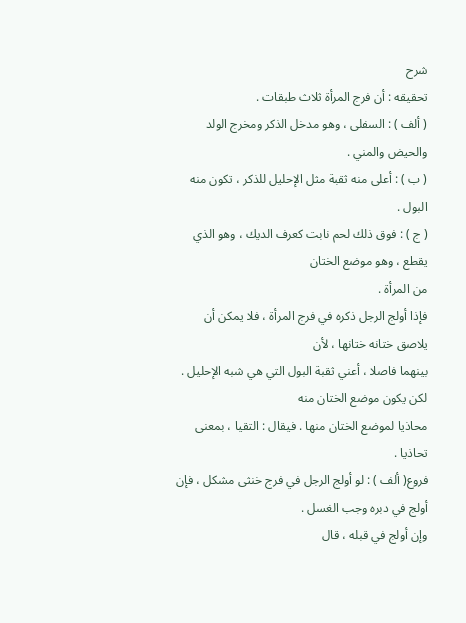شرح
تحقيقه : أن فرج المرأة ثلاث طبقات .
( ألف ) : السفلى ، وهو مدخل الذكر ومخرج الولد والحيض والمني .
( ب ) : أعلى منه ثقبة مثل الإحليل للذكر ، تكون منه البول .
( ج ) : فوق ذلك لحم نابت كعرف الديك ، وهو الذي يقطع ، وهو موضع الختان
من المرأة .
فإذا أولج الرجل ذكره في فرج المرأة ، فلا يمكن أن يلاصق ختانه ختانها ، لأن
بينهما فاصلا ، أعني ثقبة البول التي هي شبه الإحليل . لكن يكون موضع الختان منه
محاذيا لموضع الختان منها . فيقال : التقيا ، بمعنى تحاذيا .
فروع( ألف ) : لو أولج الرجل في فرج خنثى مشكل ، فإن أولج في دبره وجب الغسل .
وإن أولج في قبله ، قال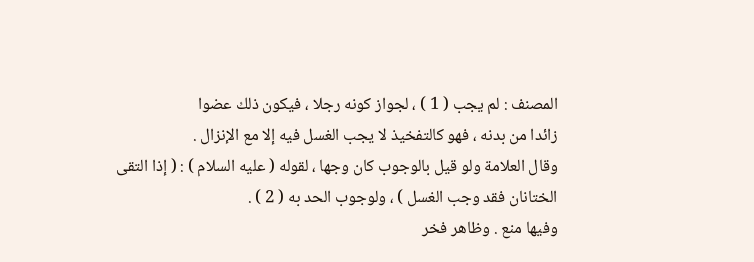المصنف : لم يجب ( 1 ) ، لجواز كونه رجلا ، فيكون ذلك عضوا
زائدا من بدنه ، فهو كالتفخيذ لا يجب الغسل فيه إلا مع الإنزال .
وقال العلامة ولو قيل بالوجوب كان وجها ، لقوله ( عليه السلام ) : ( إذا التقى
الختانان فقد وجب الغسل ) ، ولوجوب الحد به ( 2 ) .
وفيها منع . وظاهر فخر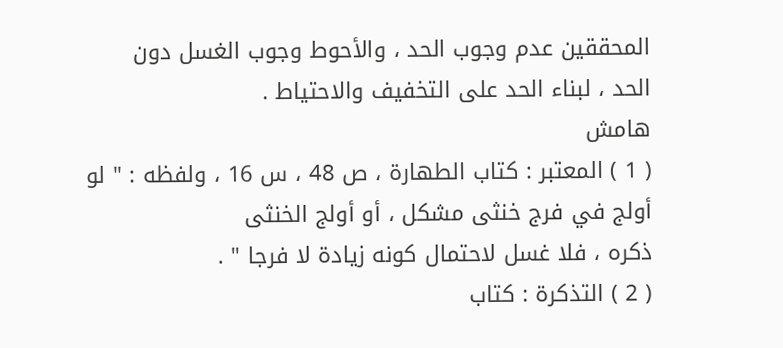المحققين عدم وجوب الحد ، والأحوط وجوب الغسل دون
الحد ، لبناء الحد على التخفيف والاحتياط .
هامش
( 1 ) المعتبر : كتاب الطهارة ، ص 48 ، س 16 ، ولفظه : " لو أولج في فرج خنثى مشكل ، أو أولج الخنثى
ذكره ، فلا غسل لاحتمال كونه زيادة لا فرجا " .
( 2 ) التذكرة : كتاب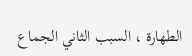الطهارة ، السبب الثاني الجماع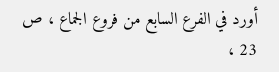أورد في الفرع السابع من فروع الجماع ، ص 23 ،